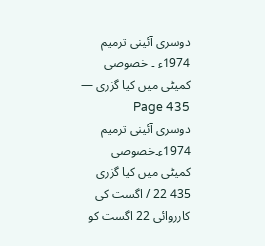دوسری آئینی ترمیم 1974ء ۔ خصوصی کمیٹی میں کیا گزری — Page 435
دوسری آئینی ترمیم 1974ء۔خصوصی کمیٹی میں کیا گزری 435 22 / اگست کی کارروائی 22 اگست کو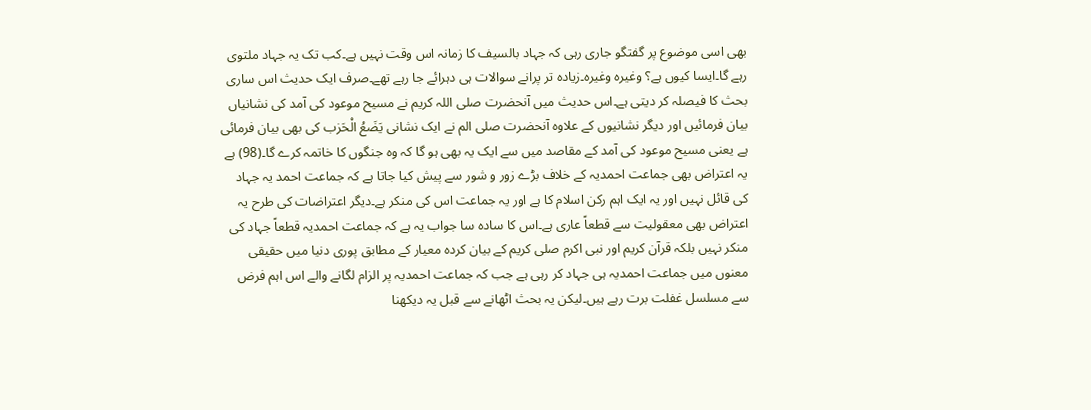بھی اسی موضوع پر گفتگو جاری رہی کہ جہاد بالسیف کا زمانہ اس وقت نہیں ہے۔کب تک یہ جہاد ملتوی رہے گا۔ایسا کیوں ہے؟ وغیرہ وغیرہ۔زیادہ تر پرانے سوالات ہی دہرائے جا رہے تھے۔صرف ایک حدیث اس ساری بحث کا فیصلہ کر دیتی ہے۔اس حدیث میں آنحضرت صلی اللہ کریم نے مسیح موعود کی آمد کی نشانیاں بیان فرمائیں اور دیگر نشانیوں کے علاوہ آنحضرت صلی الم نے ایک نشانی يَضَعُ الْحَزب کی بھی بیان فرمائی ہے یعنی مسیح موعود کی آمد کے مقاصد میں سے ایک یہ بھی ہو گا کہ وہ جنگوں کا خاتمہ کرے گا۔(98) ہے یہ اعتراض بھی جماعت احمدیہ کے خلاف بڑے زور و شور سے پیش کیا جاتا ہے کہ جماعت احمد یہ جہاد کی قائل نہیں اور یہ ایک اہم رکن اسلام کا ہے اور یہ جماعت اس کی منکر ہے۔دیگر اعتراضات کی طرح یہ اعتراض بھی معقولیت سے قطعاً عاری ہے۔اس کا سادہ سا جواب یہ ہے کہ جماعت احمدیہ قطعاً جہاد کی منکر نہیں بلکہ قرآن کریم اور نبی اکرم صلی کریم کے بیان کردہ معیار کے مطابق پوری دنیا میں حقیقی معنوں میں جماعت احمدیہ ہی جہاد کر رہی ہے جب کہ جماعت احمدیہ پر الزام لگانے والے اس اہم فرض سے مسلسل غفلت برت رہے ہیں۔لیکن یہ بحث اٹھانے سے قبل یہ دیکھنا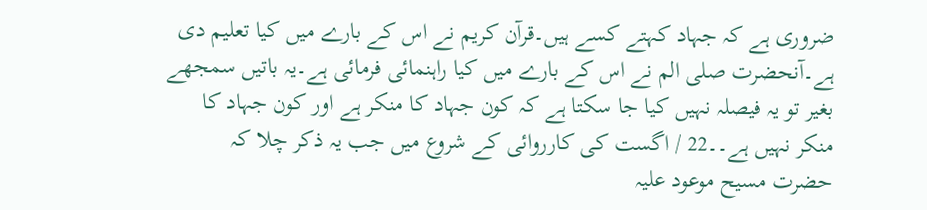ضروری ہے کہ جہاد کہتے کسے ہیں۔قرآن کریم نے اس کے بارے میں کیا تعلیم دی ہے۔آنحضرت صلی الم نے اس کے بارے میں کیا راہنمائی فرمائی ہے۔یہ باتیں سمجھے بغیر تو یہ فیصلہ نہیں کیا جا سکتا ہے کہ کون جہاد کا منکر ہے اور کون جہاد کا منکر نہیں ہے۔۔22 / اگست کی کارروائی کے شروع میں جب یہ ذکر چلا کہ حضرت مسیح موعود علیہ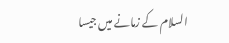السلام کے زمانے میں جیسا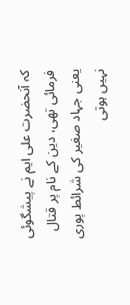کہ آنحضرت علی ایم نے پیشگوئی فرمائی تھی، دین کے نام پر قتال یعنی جہاد صغیر کی شرائط پوری نہیں ہوتی